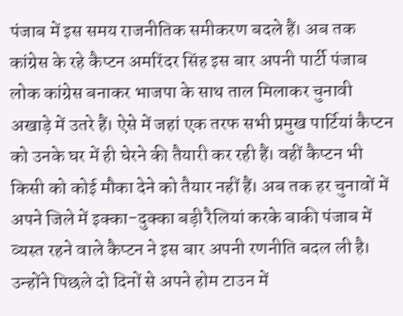पंजाब में इस समय राजनीतिक समीकरण बदले हैं। अब तक कांग्रेस के रहे कैप्टन अमरिंदर सिंह इस बार अपनी पार्टी पंजाब लोक कांग्रेस बनाकर भाजपा के साथ ताल मिलाकर चुनावी अखाड़े में उतरे हैं। ऐसे में जहां एक तरफ सभी प्रमुख पार्टियां कैप्टन को उनके घर में ही घेरने की तैयारी कर रही हैं। वहीं कैप्टन भी किसी को कोई मौका देने को तैयार नहीं हैं। अब तक हर चुनावों में अपने जिले में इक्का-दुक्का बड़ी रैलियां करके बाकी पंजाब में व्यस्त रहने वाले कैप्टन ने इस बार अपनी रणनीति बदल ली है। उन्होंने पिछले दो दिनों से अपने होम टाउन में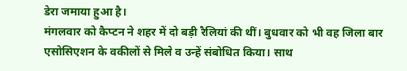डेरा जमाया हुआ है।
मंगलवार को कैप्टन ने शहर में दो बड़ी रैलियां की थीं। बुधवार को भी वह जिला बार एसोसिएशन के वकीलों से मिले व उन्हें संबोधित किया। साथ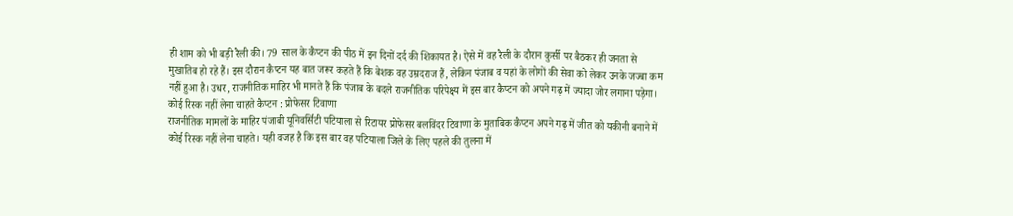ही शाम को भी बड़ी रैली की। 79 साल के कैप्टन की पीठ में इन दिनों दर्द की शिकायत है। ऐसे में वह रैली के दौरान कुर्सी पर बैठकर ही जनता से मुखातिब हो रहे हैं। इस दौरान कैप्टन यह बात जरूर कहते हैं कि बेशक वह उम्रदराज हैं, लेकिन पंजाब व यहां के लोगों की सेवा को लेकर उनके जज्बा कम नहीं हुआ है। उधर, राजनीतिक माहिर भी मानते हैं कि पंजाब के बदले राजनीतिक परिपेक्ष्य में इस बार कैप्टन को अपने गढ़ में ज्यादा जोर लगाना पड़ेगा।
कोई रिस्क नहीं लेना चाहते कैप्टन : प्रोफेसर टिवाणा
राजनीतिक मामलों के माहिर पंजाबी यूनिवर्सिटी पटियाला से रिटायर प्रोफेसर बलविंदर टिवाणा के मुताबिक कैप्टन अपने गढ़ में जीत को यकीनी बनाने में कोई रिस्क नहीं लेना चाहते। यही वजह है कि इस बार वह पटियाला जिले के लिए पहले की तुलना में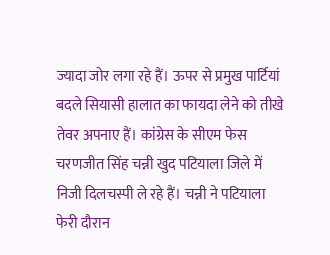ज्यादा जोर लगा रहे हैं। ऊपर से प्रमुख पार्टियां बदले सियासी हालात का फायदा लेने को तीखे तेवर अपनाए हैं। कांग्रेस के सीएम फेस चरणजीत सिंह चन्नी खुद पटियाला जिले में निजी दिलचस्पी ले रहे हैं। चन्नी ने पटियाला फेरी दौरान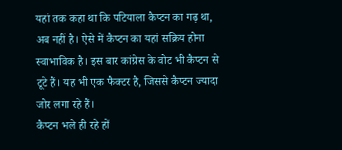यहां तक कहा था कि पटियाला कैप्टन का गढ़ था, अब नहीं है। ऐसे में कैप्टन का यहां सक्रिय होना स्वाभाविक है। इस बार कांग्रेस के वोट भी कैप्टन से टूटे हैं। यह भी एक फैक्टर है, जिससे कैप्टन ज्यादा जोर लगा रहे हैं।
कैप्टन भले ही रहे हों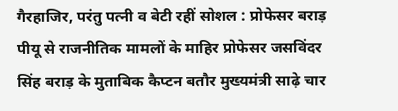गैरहाजिर, परंतु पत्नी व बेटी रहीं सोशल : प्रोफेसर बराड़
पीयू से राजनीतिक मामलों के माहिर प्रोफेसर जसविंदर सिंह बराड़ के मुताबिक कैप्टन बतौर मुख्यमंत्री साढ़े चार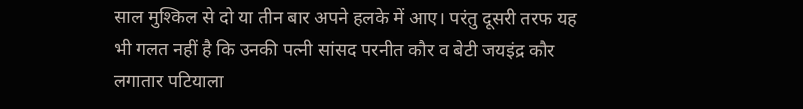साल मुश्किल से दो या तीन बार अपने हलके में आए। परंतु दूसरी तरफ यह भी गलत नहीं है कि उनकी पत्नी सांसद परनीत कौर व बेटी जयइंद्र कौर लगातार पटियाला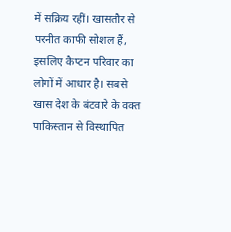में सक्रिय रहीं। खासतौर से परनीत काफी सोशल हैं, इसलिए कैप्टन परिवार का लोगों में आधार है। सबसे खास देश के बंटवारे के वक्त पाकिस्तान से विस्थापित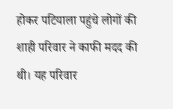होकर पटियाला पहुंचे लोगों की शाही परिवार ने काफी मदद की थी। यह परिवार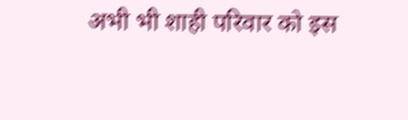अभी भी शाही परिवार को इस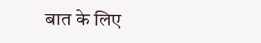बात के लिए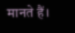मानते हैं।